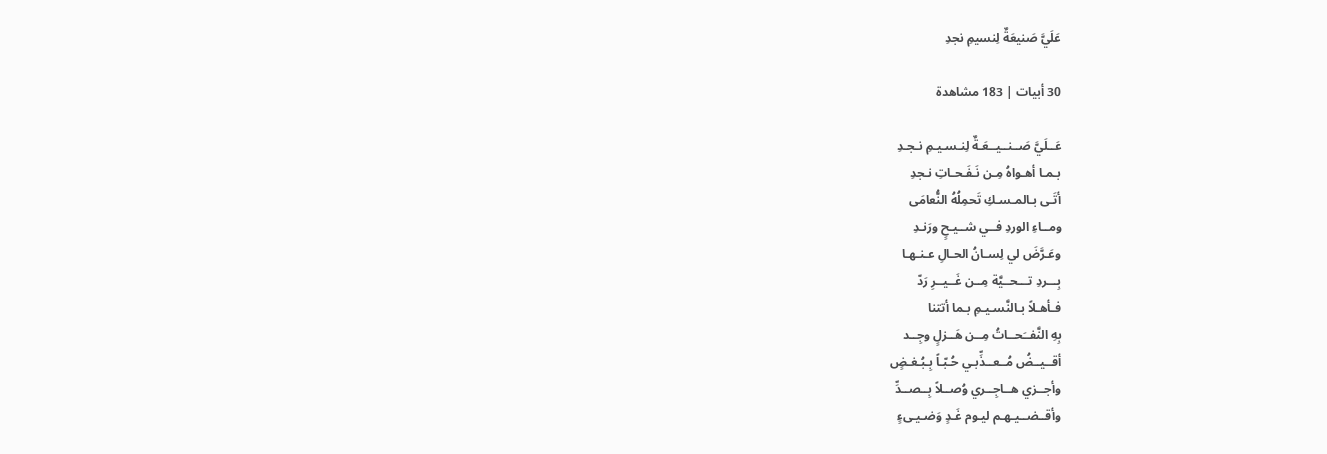عَلَيَّ صَنيعَةٌ لِنسيمِ نجدِ

30 أبيات | 183 مشاهدة

عَــلَيَّ صَــنــيــعَـةٌ لِنـسـيـمِ نـجـدِ
بـمـا أهـواهُ مِـن نَـفَـحـاتِ نـجدِ
أتَـى بـالمـسـكِ تَحمِلُهُ النُّعامَى
ومــاءِ الوردِ فــي شــيـحٍ ورَنـدِ
وعَـرَّضَ لي لِسـانُ الحـالِ عـنـهـا
بِـــردِ تـــحــيَّة مِــن غَــيــرِ رَدّ
فـأهـلاً بـالنَّسـيـمِ بـما أتتنا
بِهِ النَّفــَحــاتُ مِــن هَــزلٍ وجِــد
أقــيــضُ مُــعــذِّبـي حُـبّـاً بِـبُـغـضٍ
وأجــزي هــاجِــري وُصــلاً بِــصــدِّ
وأقــضــيـهـم ليـوم غَـدٍ وَضـيـىءٍ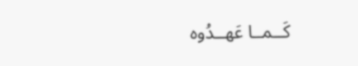كَــمــا عَهــدُوه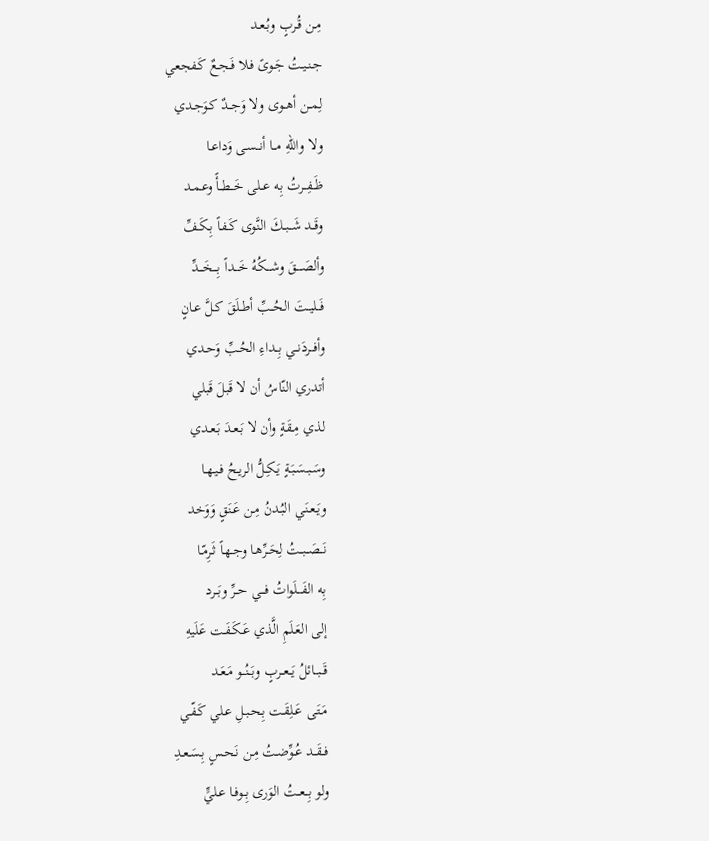مِـن قُـربٍ وبُـعـد
جـنـيـتُ جَـوىً فـلا فَـجـعٌ كَـفجعي
لِمــن أهــوى ولا وَجــدٌ كـوَجـدي
ولا واللهِ مــا أنــسـى وَداعـا
ظَــفِــرتُ بِه عــلى خَــطــأً وعـمـد
وقَــد شَــبــكَ النَّوى كَـفـاً بِـكَـفِّ
وألصَــــقَ وشـــكُهُ خَـــداً بِـــخَـــدِّ
فَــليــتَ الحُــبِّ أطــلَقَ كـلَّ عـانٍ
وأفــردَنــي بِــداءِ الحُـبِّ وَحـدي
أتدري النّاسُ أن لا قَبلَ قَبلي
لذي مِـقَـةٍ وأن لا بَـعـدَ بَـعـدي
وسَـبـسَـبَـةٍ يَـكِـلُّ الريـحُ فـيـهـا
ويَـعـنَـي البُـدنُ مِـن عَـنَقٍ وَوَخد
نَــصَــبــتُ لِحَـرِّهـا وجـهـاً ثَـرِمّـا
بِه الفَـــلَواتُ فـــي حــرِّ وبَــرد
إلى العَـلَمِ الَّذي عَـكَـفَـت عَلَيهِ
قَــبــائلُ يَــعــربٍ وبَــنُــو مَـعَـد
مَـتَـى عَـلِقَـت بِـحـبـلِ عـلي كَـفّـي
فــقَــد عُـوِّضـتُ مِـن نَـحـسٍ بِـسَـعـدِ
ولو بِــعــتُ الوَرى بِــوفـا عـليٍّ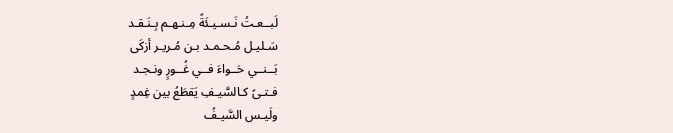لَبــعـتُ نَـسـيـئَةً مِـنـهـم بِـنَـقـد
سَـليـل مُـحـمـد بـن مُـريـر أزكَى
بَــنــي حَــواءَ فــي غُــورٍ ونـجـد
فـتـىً كـالسَّيـفِ يَقطَعُ بين غِمدٍ
ولَيـس السَّيـفُ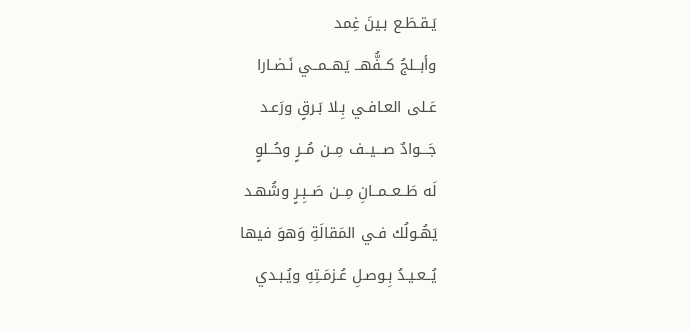يَـقـطَـع بـينَ غِمد
وأبــلجُ كــفُّهــ يَهــمــي نَـضـارا
عَـلى العـافـي بِـلا بَـرقٍ ورَعـد
جَـــوادٌ صـــيــف مِــن مُــرٍ وحُــلوٍ
لَه طَــعــمــانِ مِــن صَــبِـرٍ وشُهـد
يَهُـولُك فـي المَقالَةِ وَهوَ فيها
يُــعـيـدُ بِـوصـلِ عُـزمَـتِهِ ويُـبـدي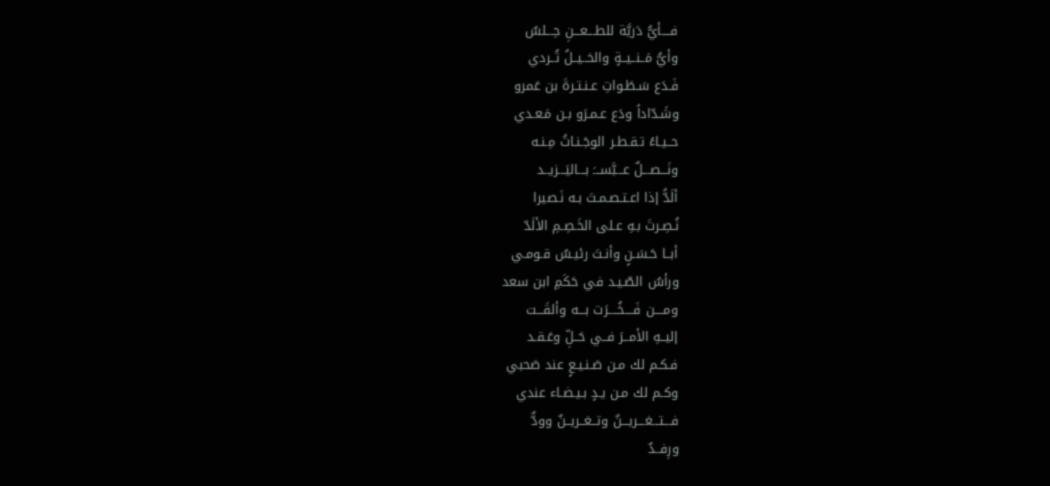فــــأيُّ دَريَّة للطـــعـــنِ حِـــلسٌ
وأيُّ مَــنــيــةٍ والخــيــلُ تُــردي
فَـدَع سَـطَـواتِ عـنـتـرةَ بن عَمرو
وشَـدّاداً ودَع عـمـرَو بـن مَـعـدي
حــيـاءً تـقـطـر الوجَـنـاتُ مِـنـه
ونَـــصـــلٌ عـــبَّســـَ بـــاليَـــزيــد
ألَدُّ إذا اعـتـصـمـتَ بـه نَـصيرا
نُـصِـرتَ بـهِ عـلى الخَـصِـمِ الألَدّ
أبــا حَـسَـنٍ وأنـتَ رئيـسُ قـومـي
ورأسُ الصّـيـد في حَكَمِ ابن سعد
ومــــن فَــــخُــــرَت بـــه وألقَـــت
إليــهِ الأمــرَ فــي حَــلِّ وعَـقـد
فـكـم لك مـن صَـنـيـعٍ عند صَحبي
وكـم لك مـن يـدٍ بـيـضـاء عندي
فـــتـــغـــريـــنٌ وتــغــريــنٌ وودٌّ
ورِفــدٌ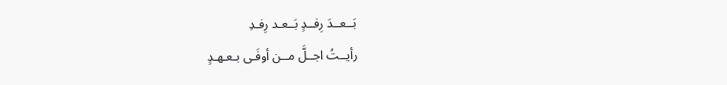بَــعــدَ رِفــدٍ بَــعـد رِفـدِ
رأيــتُ اجــلَّ مــن أوفَـى بـعـهـدٍ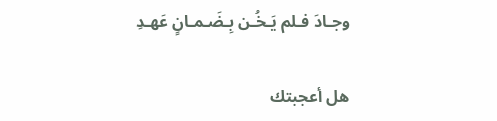وجـادَ فـلم يَـخُـن بِـضَـمـانٍ عَهـدِ

هل أعجبتك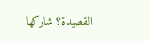القصيدة؟ شاركها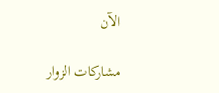الآن

مشاركات الزوار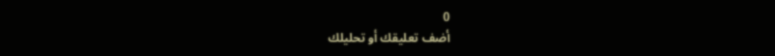0
أضف تعليقك أو تحليلك